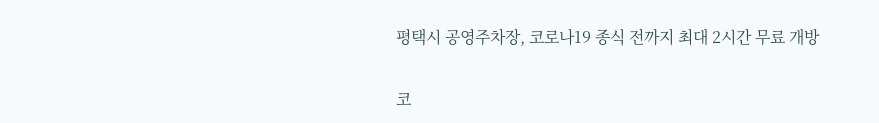평택시 공영주차장, 코로나19 종식 전까지 최대 2시간 무료 개방

코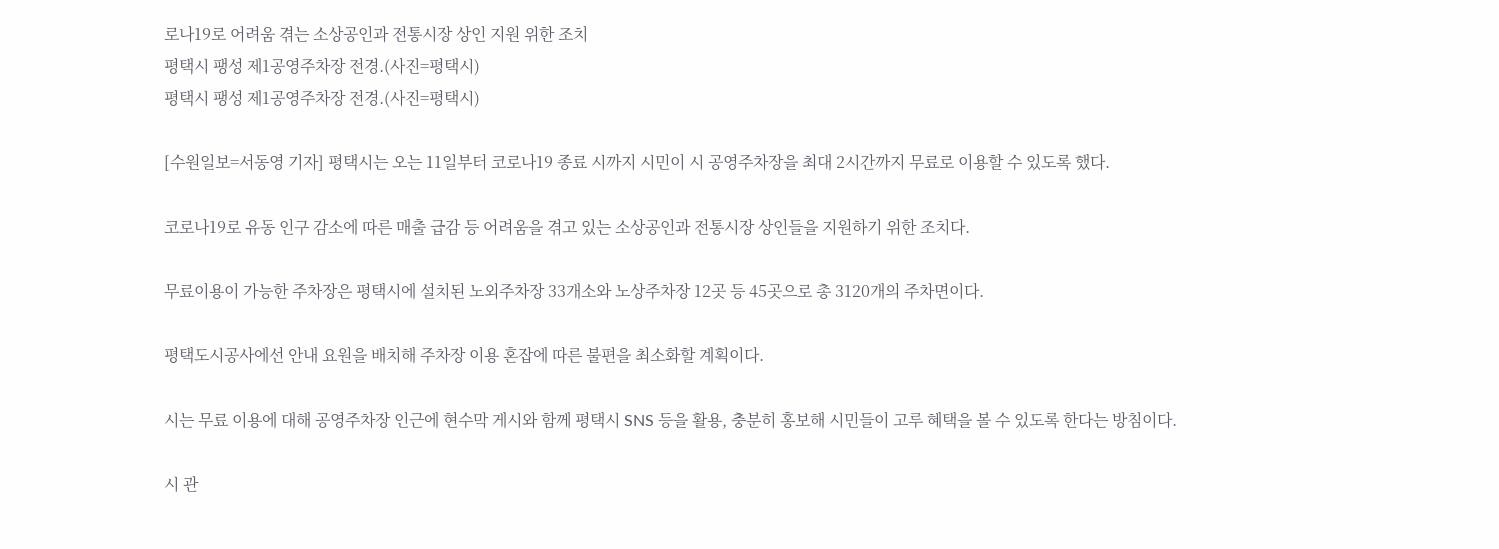로나19로 어려움 겪는 소상공인과 전통시장 상인 지원 위한 조치
평택시 팽성 제1공영주차장 전경.(사진=평택시)
평택시 팽성 제1공영주차장 전경.(사진=평택시)

[수원일보=서동영 기자] 평택시는 오는 11일부터 코로나19 종료 시까지 시민이 시 공영주차장을 최대 2시간까지 무료로 이용할 수 있도록 했다.

코로나19로 유동 인구 감소에 따른 매출 급감 등 어려움을 겪고 있는 소상공인과 전통시장 상인들을 지원하기 위한 조치다.

무료이용이 가능한 주차장은 평택시에 설치된 노외주차장 33개소와 노상주차장 12곳 등 45곳으로 총 3120개의 주차면이다.

평택도시공사에선 안내 요원을 배치해 주차장 이용 혼잡에 따른 불편을 최소화할 계획이다.

시는 무료 이용에 대해 공영주차장 인근에 현수막 게시와 함께 평택시 SNS 등을 활용, 충분히 홍보해 시민들이 고루 혜택을 볼 수 있도록 한다는 방침이다.

시 관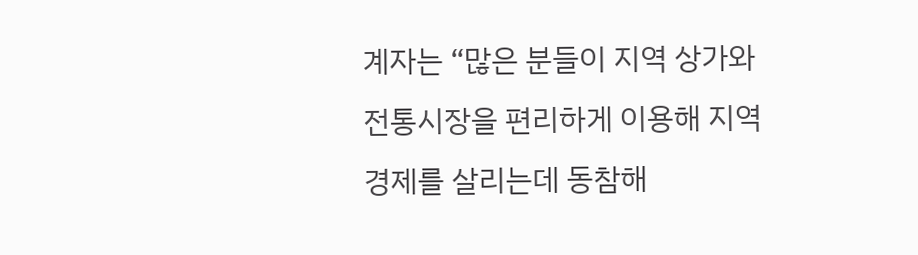계자는 “많은 분들이 지역 상가와 전통시장을 편리하게 이용해 지역 경제를 살리는데 동참해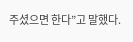주셨으면 한다”고 말했다.